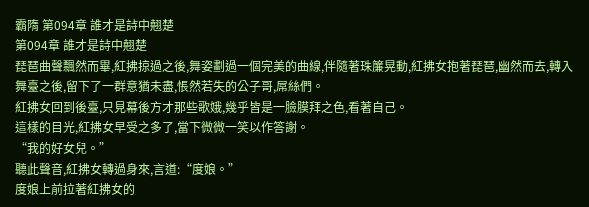霸隋 第094章 誰才是詩中翹楚
第094章 誰才是詩中翹楚
琵琶曲聲飄然而畢,紅拂掠過之後,舞姿劃過一個完美的曲線,伴隨著珠簾晃動,紅拂女抱著琵琶,幽然而去,轉入舞臺之後,留下了一群意猶未盡,悵然若失的公子哥,屌絲們。
紅拂女回到後臺,只見幕後方才那些歌娥,幾乎皆是一臉膜拜之色,看著自己。
這樣的目光,紅拂女早受之多了,當下微微一笑以作答謝。
“我的好女兒。”
聽此聲音,紅拂女轉過身來,言道:“度娘。”
度娘上前拉著紅拂女的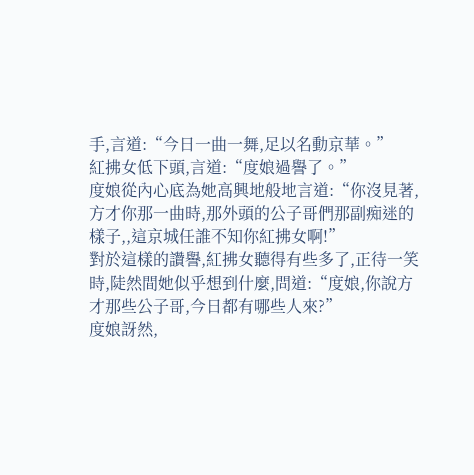手,言道:“今日一曲一舞,足以名動京華。”
紅拂女低下頭,言道:“度娘過譽了。”
度娘從內心底為她高興地般地言道:“你沒見著,方才你那一曲時,那外頭的公子哥們那副痴迷的樣子,,這京城任誰不知你紅拂女啊!”
對於這樣的讚譽,紅拂女聽得有些多了,正待一笑時,陡然間她似乎想到什麼,問道:“度娘,你說方才那些公子哥,今日都有哪些人來?”
度娘訝然,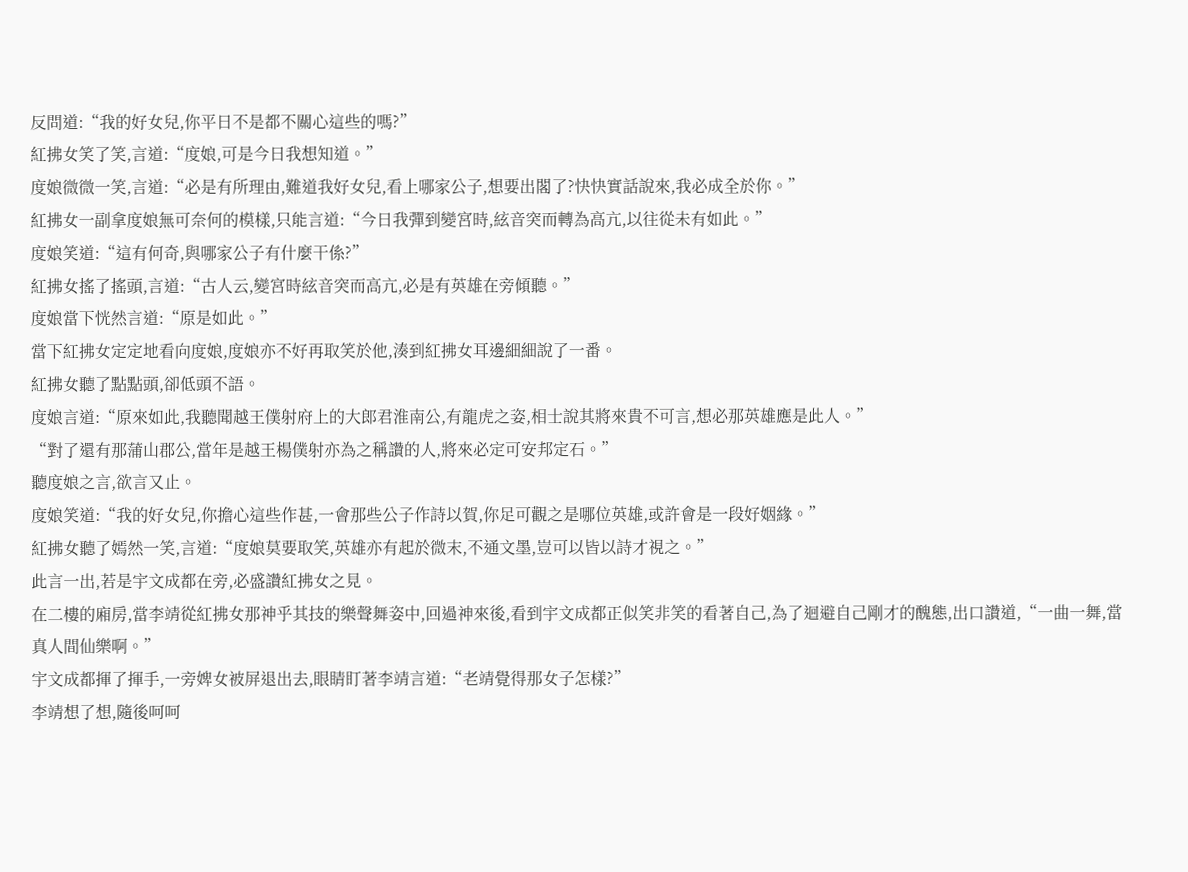反問道:“我的好女兒,你平日不是都不關心這些的嗎?”
紅拂女笑了笑,言道:“度娘,可是今日我想知道。”
度娘微微一笑,言道:“必是有所理由,難道我好女兒,看上哪家公子,想要出閣了?快快實話說來,我必成全於你。”
紅拂女一副拿度娘無可奈何的模樣,只能言道:“今日我彈到變宮時,絃音突而轉為高亢,以往從未有如此。”
度娘笑道:“這有何奇,與哪家公子有什麼干係?”
紅拂女搖了搖頭,言道:“古人云,變宮時絃音突而高亢,必是有英雄在旁傾聽。”
度娘當下恍然言道:“原是如此。”
當下紅拂女定定地看向度娘,度娘亦不好再取笑於他,湊到紅拂女耳邊細細說了一番。
紅拂女聽了點點頭,卻低頭不語。
度娘言道:“原來如此,我聽聞越王僕射府上的大郎君淮南公,有龍虎之姿,相士說其將來貴不可言,想必那英雄應是此人。”
“對了還有那蒲山郡公,當年是越王楊僕射亦為之稱讚的人,將來必定可安邦定石。”
聽度娘之言,欲言又止。
度娘笑道:“我的好女兒,你擔心這些作甚,一會那些公子作詩以賀,你足可觀之是哪位英雄,或許會是一段好姻緣。”
紅拂女聽了嫣然一笑,言道:“度娘莫要取笑,英雄亦有起於微末,不通文墨,豈可以皆以詩才視之。”
此言一出,若是宇文成都在旁,必盛讚紅拂女之見。
在二樓的廂房,當李靖從紅拂女那神乎其技的樂聲舞姿中,回過神來後,看到宇文成都正似笑非笑的看著自己,為了迴避自己剛才的醜態,出口讚道,“一曲一舞,當真人間仙樂啊。”
宇文成都揮了揮手,一旁婢女被屏退出去,眼睛盯著李靖言道:“老靖覺得那女子怎樣?”
李靖想了想,隨後呵呵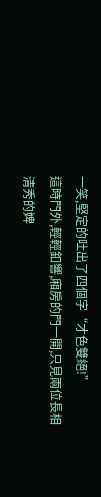一笑,堅定的吐出了四個字“才色雙絕!”
這時門外,輕輕釦響,廂房的門一開,只見兩位長相清秀的婢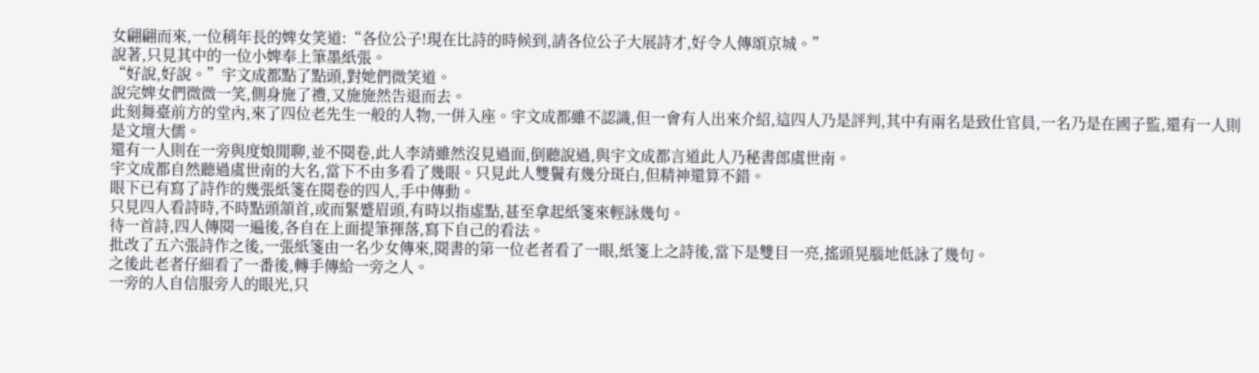女翩翩而來,一位稍年長的婢女笑道:“各位公子!現在比詩的時候到,請各位公子大展詩才,好令人傳頌京城。”
說著,只見其中的一位小婢奉上筆墨紙張。
“好說,好說。”宇文成都點了點頭,對她們微笑道。
說完婢女們微微一笑,側身施了禮,又施施然告退而去。
此刻舞臺前方的堂內,來了四位老先生一般的人物,一併入座。宇文成都雖不認識,但一會有人出來介紹,這四人乃是評判,其中有兩名是致仕官員,一名乃是在國子監,還有一人則是文壇大儒。
還有一人則在一旁與度娘閒聊,並不閱卷,此人李靖雖然沒見過面,倒聽說過,與宇文成都言道此人乃秘書郎虞世南。
宇文成都自然聽過虞世南的大名,當下不由多看了幾眼。只見此人雙鬢有幾分斑白,但精神還算不錯。
眼下已有寫了詩作的幾張紙箋在閱卷的四人,手中傳動。
只見四人看詩時,不時點頭頷首,或而緊蹙眉頭,有時以指虛點,甚至拿起紙箋來輕詠幾句。
待一首詩,四人傳閱一遍後,各自在上面提筆揮落,寫下自己的看法。
批改了五六張詩作之後,一張紙箋由一名少女傳來,閱書的第一位老者看了一眼,紙箋上之詩後,當下是雙目一亮,搖頭晃腦地低詠了幾句。
之後此老者仔細看了一番後,轉手傳給一旁之人。
一旁的人自信服旁人的眼光,只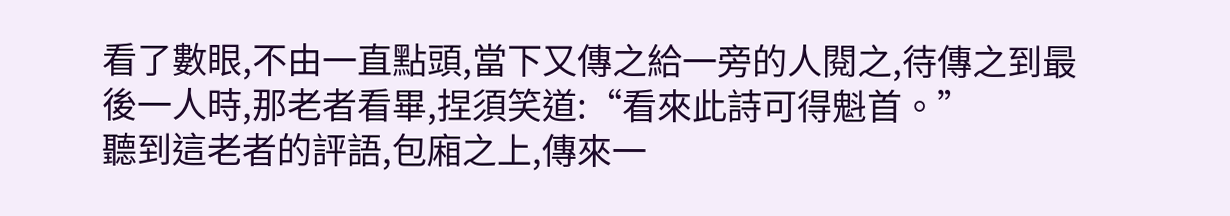看了數眼,不由一直點頭,當下又傳之給一旁的人閱之,待傳之到最後一人時,那老者看畢,捏須笑道:“看來此詩可得魁首。”
聽到這老者的評語,包廂之上,傳來一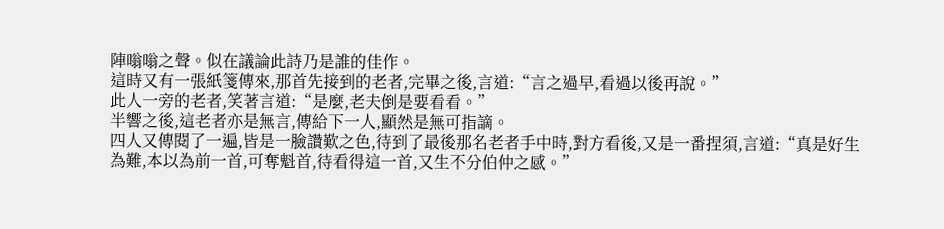陣嗡嗡之聲。似在議論此詩乃是誰的佳作。
這時又有一張紙箋傳來,那首先接到的老者,完畢之後,言道:“言之過早,看過以後再說。”
此人一旁的老者,笑著言道:“是麼,老夫倒是要看看。”
半響之後,這老者亦是無言,傳給下一人,顯然是無可指謫。
四人又傳閱了一遍,皆是一臉讚歎之色,待到了最後那名老者手中時,對方看後,又是一番捏須,言道:“真是好生為難,本以為前一首,可奪魁首,待看得這一首,又生不分伯仲之感。”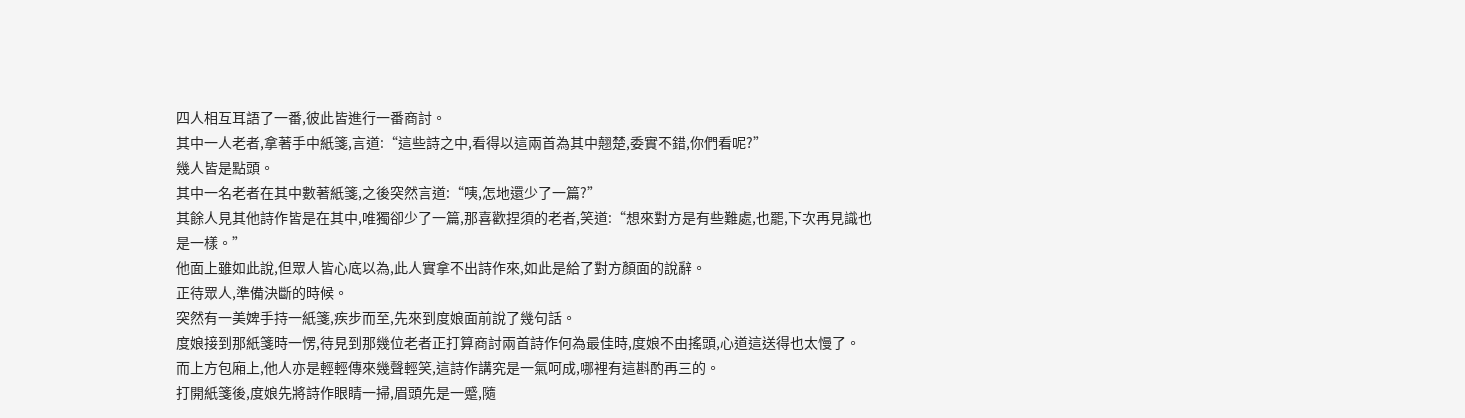四人相互耳語了一番,彼此皆進行一番商討。
其中一人老者,拿著手中紙箋,言道:“這些詩之中,看得以這兩首為其中翹楚,委實不錯,你們看呢?”
幾人皆是點頭。
其中一名老者在其中數著紙箋,之後突然言道:“咦,怎地還少了一篇?”
其餘人見其他詩作皆是在其中,唯獨卻少了一篇,那喜歡捏須的老者,笑道:“想來對方是有些難處,也罷,下次再見識也是一樣。”
他面上雖如此說,但眾人皆心底以為,此人實拿不出詩作來,如此是給了對方顏面的說辭。
正待眾人,準備決斷的時候。
突然有一美婢手持一紙箋,疾步而至,先來到度娘面前說了幾句話。
度娘接到那紙箋時一愣,待見到那幾位老者正打算商討兩首詩作何為最佳時,度娘不由搖頭,心道這送得也太慢了。
而上方包廂上,他人亦是輕輕傳來幾聲輕笑,這詩作講究是一氣呵成,哪裡有這斟酌再三的。
打開紙箋後,度娘先將詩作眼睛一掃,眉頭先是一蹙,隨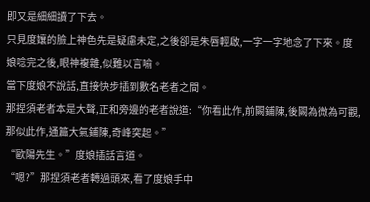即又是細細讀了下去。
只見度孃的臉上神色先是疑慮未定,之後卻是朱唇輕啟,一字一字地念了下來。度娘唸完之後,眼神複雜,似難以言喻。
當下度娘不說話,直接快步插到數名老者之間。
那捏須老者本是大聲,正和旁邊的老者說道:“你看此作,前闕鋪陳,後闕為微為可觀,那似此作,通篇大氣鋪陳,奇峰突起。”
“歐陽先生。”度娘插話言道。
“嗯?”那捏須老者轉過頭來,看了度娘手中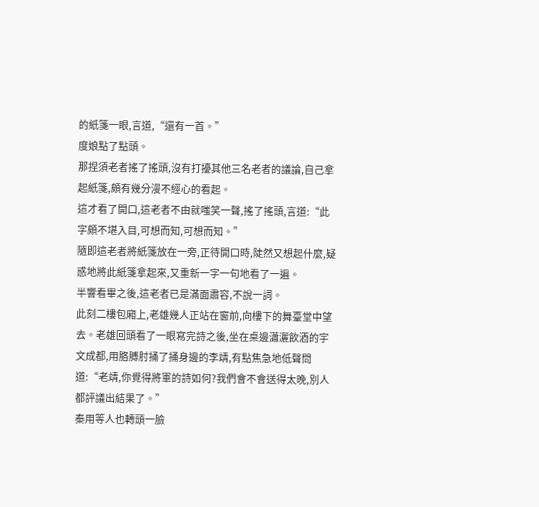的紙箋一眼,言道,“還有一首。”
度娘點了點頭。
那捏須老者搖了搖頭,沒有打擾其他三名老者的議論,自己拿起紙箋,頗有幾分漫不經心的看起。
這才看了開口,這老者不由就嗤笑一聲,搖了搖頭,言道:“此字頗不堪入目,可想而知,可想而知。”
隨即這老者將紙箋放在一旁,正待開口時,陡然又想起什麼,疑惑地將此紙箋拿起來,又重新一字一句地看了一遍。
半響看畢之後,這老者已是滿面肅容,不說一詞。
此刻二樓包廂上,老雄幾人正站在窗前,向樓下的舞臺堂中望去。老雄回頭看了一眼寫完詩之後,坐在桌邊瀟灑飲酒的宇文成都,用胳膊肘捅了捅身邊的李靖,有點焦急地低聲問道:“老靖,你覺得將軍的詩如何?我們會不會送得太晚,別人都評議出結果了。”
秦用等人也轉頭一臉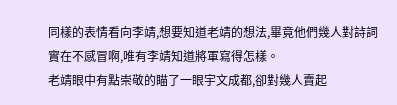同樣的表情看向李靖,想要知道老靖的想法,畢竟他們幾人對詩詞實在不感冒啊,唯有李靖知道將軍寫得怎樣。
老靖眼中有點崇敬的瞄了一眼宇文成都,卻對幾人賣起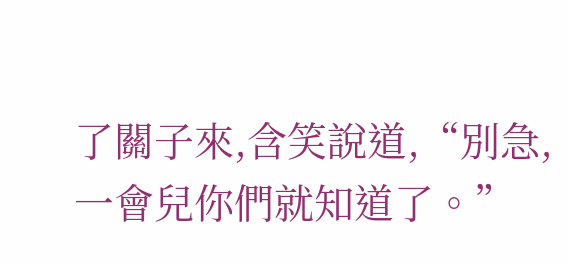了關子來,含笑說道,“別急,一會兒你們就知道了。”